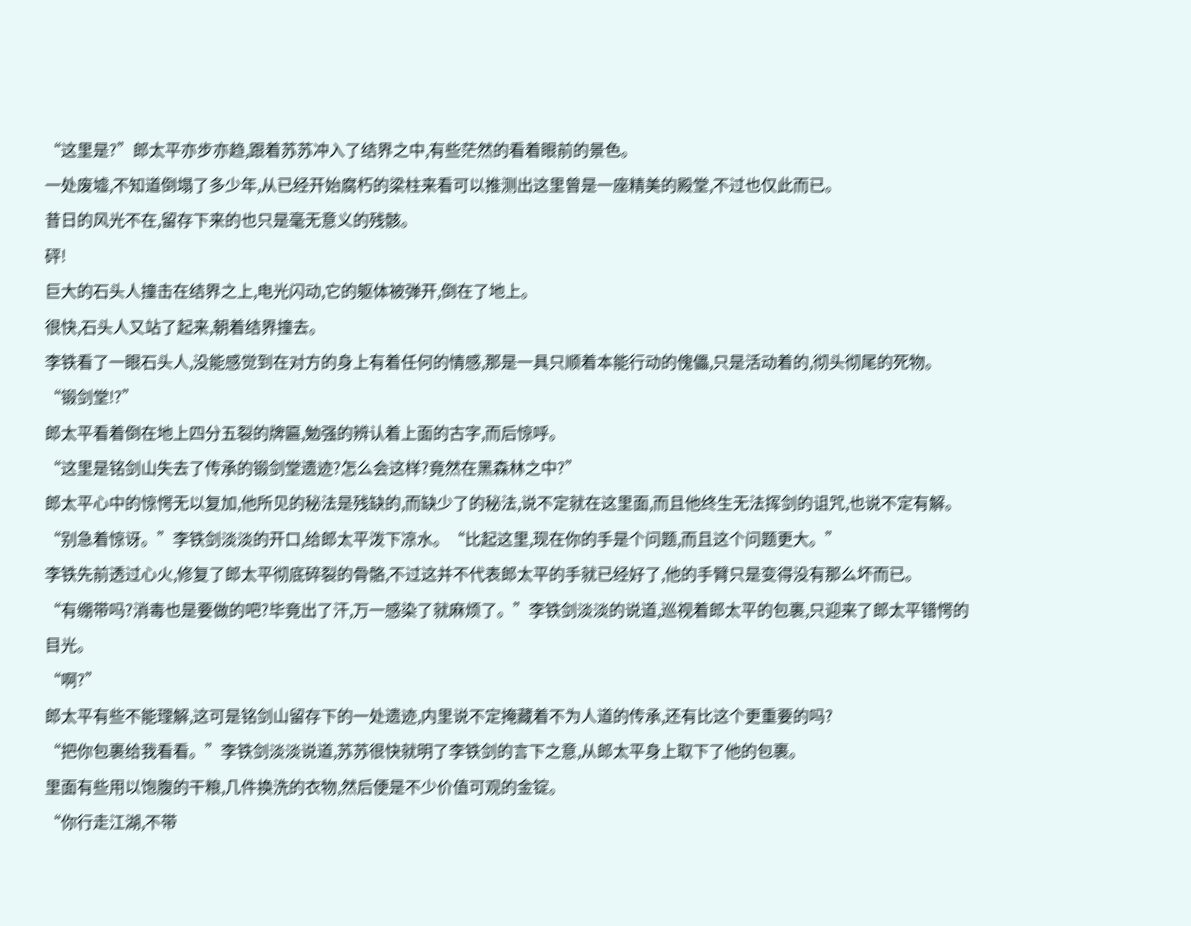“这里是?”郎太平亦步亦趋,跟着苏苏冲入了结界之中,有些茫然的看着眼前的景色。
一处废墟,不知道倒塌了多少年,从已经开始腐朽的梁柱来看可以推测出这里曾是一座精美的殿堂,不过也仅此而已。
昔日的风光不在,留存下来的也只是毫无意义的残骸。
砰!
巨大的石头人撞击在结界之上,电光闪动,它的躯体被弹开,倒在了地上。
很快,石头人又站了起来,朝着结界撞去。
李铁看了一眼石头人,没能感觉到在对方的身上有着任何的情感,那是一具只顺着本能行动的傀儡,只是活动着的,彻头彻尾的死物。
“锻剑堂!?”
郎太平看着倒在地上四分五裂的牌匾,勉强的辨认着上面的古字,而后惊呼。
“这里是铭剑山失去了传承的锻剑堂遗迹?怎么会这样?竟然在黑森林之中?”
郎太平心中的惊愕无以复加,他所见的秘法是残缺的,而缺少了的秘法,说不定就在这里面,而且他终生无法挥剑的诅咒,也说不定有解。
“别急着惊讶。”李铁剑淡淡的开口,给郎太平泼下凉水。“比起这里,现在你的手是个问题,而且这个问题更大。”
李铁先前透过心火,修复了郎太平彻底碎裂的骨骼,不过这并不代表郎太平的手就已经好了,他的手臂只是变得没有那么坏而已。
“有绷带吗?消毒也是要做的吧?毕竟出了汗,万一感染了就麻烦了。”李铁剑淡淡的说道,巡视着郎太平的包裹,只迎来了郎太平错愕的目光。
“啊?”
郎太平有些不能理解,这可是铭剑山留存下的一处遗迹,内里说不定掩藏着不为人道的传承,还有比这个更重要的吗?
“把你包裹给我看看。”李铁剑淡淡说道,苏苏很快就明了李铁剑的言下之意,从郎太平身上取下了他的包裹。
里面有些用以饱腹的干粮,几件换洗的衣物,然后便是不少价值可观的金锭。
“你行走江湖,不带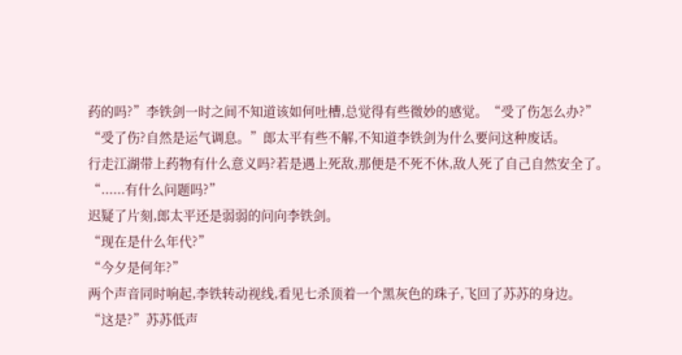药的吗?”李铁剑一时之间不知道该如何吐槽,总觉得有些微妙的感觉。“受了伤怎么办?”
“受了伤?自然是运气调息。”郎太平有些不解,不知道李铁剑为什么要问这种废话。
行走江湖带上药物有什么意义吗?若是遇上死敌,那便是不死不休,敌人死了自己自然安全了。
“......有什么问题吗?”
迟疑了片刻,郎太平还是弱弱的问向李铁剑。
“现在是什么年代?”
“今夕是何年?”
两个声音同时响起,李铁转动视线,看见七杀顶着一个黑灰色的珠子,飞回了苏苏的身边。
“这是?”苏苏低声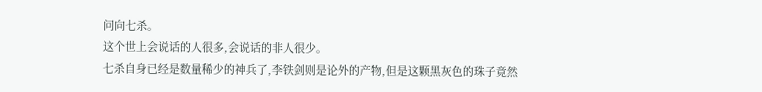问向七杀。
这个世上会说话的人很多,会说话的非人很少。
七杀自身已经是数量稀少的神兵了,李铁剑则是论外的产物,但是这颗黑灰色的珠子竟然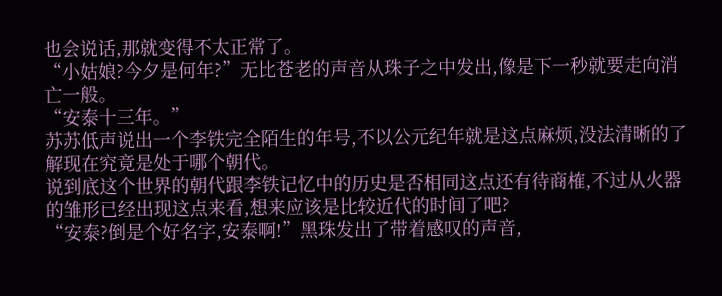也会说话,那就变得不太正常了。
“小姑娘?今夕是何年?”无比苍老的声音从珠子之中发出,像是下一秒就要走向消亡一般。
“安泰十三年。”
苏苏低声说出一个李铁完全陌生的年号,不以公元纪年就是这点麻烦,没法清晰的了解现在究竟是处于哪个朝代。
说到底这个世界的朝代跟李铁记忆中的历史是否相同这点还有待商榷,不过从火器的雏形已经出现这点来看,想来应该是比较近代的时间了吧?
“安泰?倒是个好名字,安泰啊!”黑珠发出了带着感叹的声音,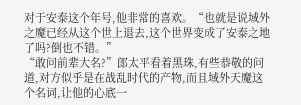对于安泰这个年号,他非常的喜欢。“也就是说域外之魔已经从这个世上退去,这个世界变成了安泰之地了吗?倒也不错。”
“敢问前辈大名?”郎太平看着黑珠,有些恭敬的问道,对方似乎是在战乱时代的产物,而且域外天魔这个名词,让他的心底一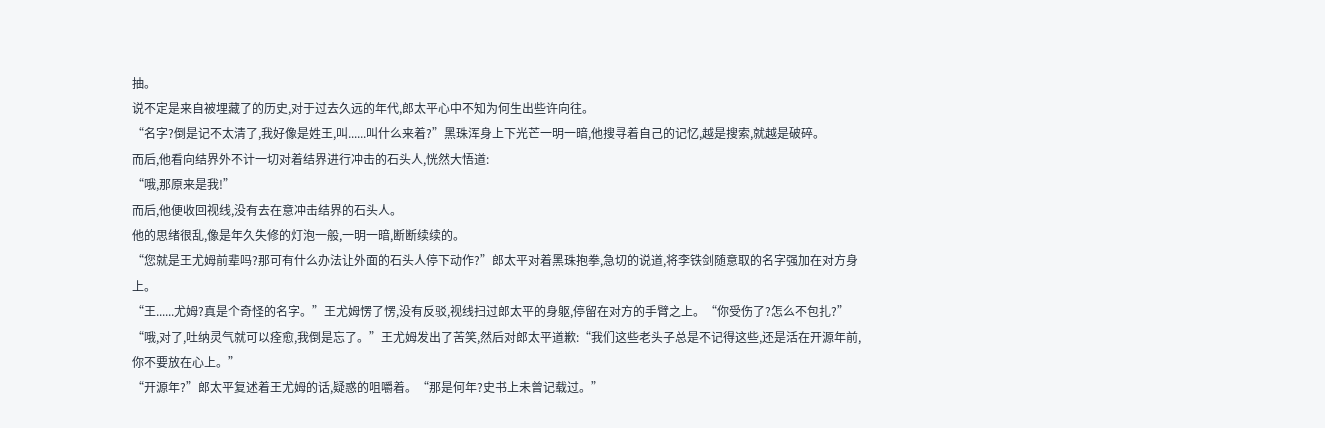抽。
说不定是来自被埋藏了的历史,对于过去久远的年代,郎太平心中不知为何生出些许向往。
“名字?倒是记不太清了,我好像是姓王,叫......叫什么来着?”黑珠浑身上下光芒一明一暗,他搜寻着自己的记忆,越是搜索,就越是破碎。
而后,他看向结界外不计一切对着结界进行冲击的石头人,恍然大悟道:
“哦,那原来是我!”
而后,他便收回视线,没有去在意冲击结界的石头人。
他的思绪很乱,像是年久失修的灯泡一般,一明一暗,断断续续的。
“您就是王尤姆前辈吗?那可有什么办法让外面的石头人停下动作?”郎太平对着黑珠抱拳,急切的说道,将李铁剑随意取的名字强加在对方身上。
“王......尤姆?真是个奇怪的名字。”王尤姆愣了愣,没有反驳,视线扫过郎太平的身躯,停留在对方的手臂之上。“你受伤了?怎么不包扎?”
“哦,对了,吐纳灵气就可以痊愈,我倒是忘了。”王尤姆发出了苦笑,然后对郎太平道歉:“我们这些老头子总是不记得这些,还是活在开源年前,你不要放在心上。”
“开源年?”郎太平复述着王尤姆的话,疑惑的咀嚼着。“那是何年?史书上未曾记载过。”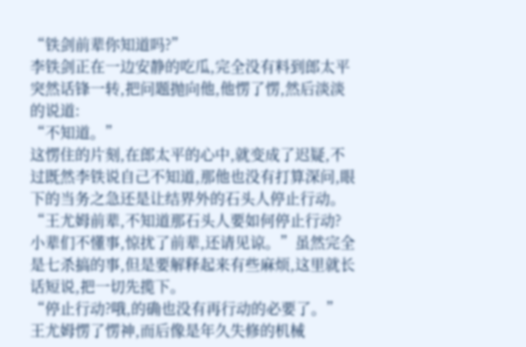“铁剑前辈你知道吗?”
李铁剑正在一边安静的吃瓜,完全没有料到郎太平突然话锋一转,把问题抛向他,他愣了愣,然后淡淡的说道:
“不知道。”
这愣住的片刻,在郎太平的心中,就变成了迟疑,不过既然李铁说自己不知道,那他也没有打算深问,眼下的当务之急还是让结界外的石头人停止行动。
“王尤姆前辈,不知道那石头人要如何停止行动?小辈们不懂事,惊扰了前辈,还请见谅。”虽然完全是七杀搞的事,但是要解释起来有些麻烦,这里就长话短说,把一切先揽下。
“停止行动?哦,的确也没有再行动的必要了。”王尤姆愣了愣神,而后像是年久失修的机械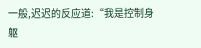一般,迟迟的反应道:“我是控制身躯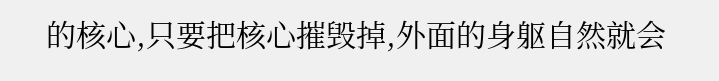的核心,只要把核心摧毁掉,外面的身躯自然就会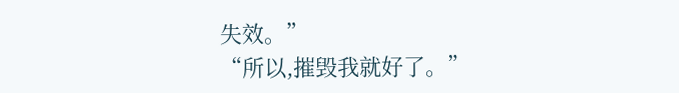失效。”
“所以,摧毁我就好了。”